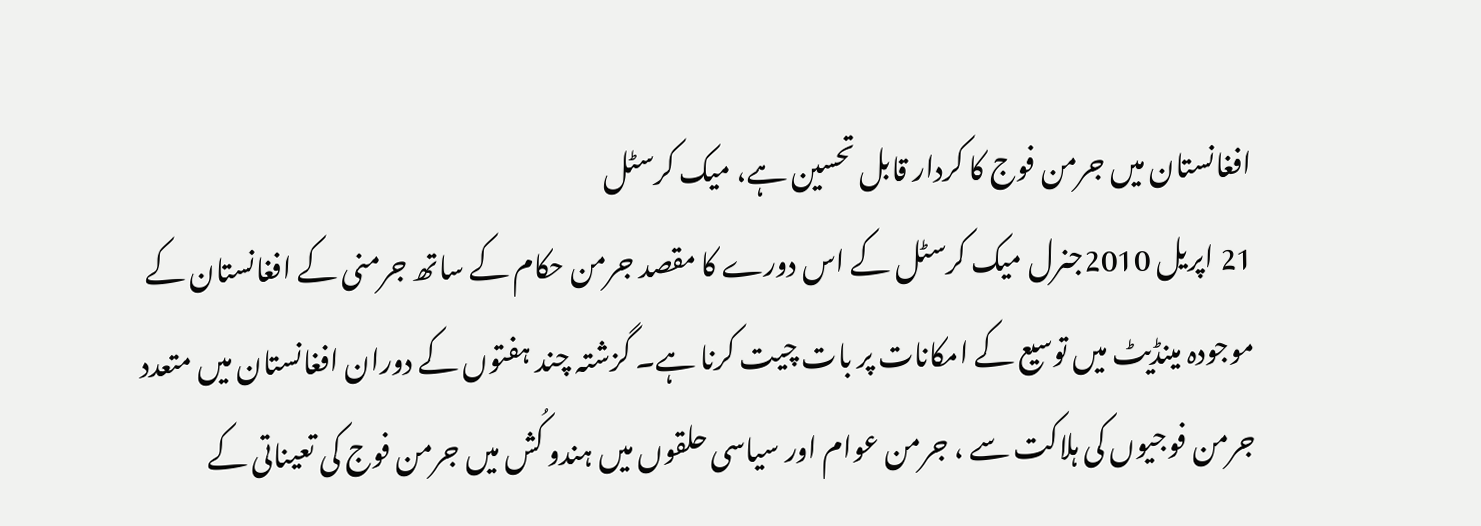افغانستان میں جرمن فوج کا کردار قابل تحسین ہے، میک کرسٹل
21 اپریل 2010جنرل میک کرسٹل کے اس دورے کا مقصد جرمن حکام کے ساتھ جرمنی کے افغانستان کے موجودہ مینڈیٹ میں توسیع کے امکانات پر بات چیت کرنا ہے۔ گزشتہ چند ہفتوں کے دوران افغانستان میں متعدد جرمن فوجیوں کی ہلاکت سے ، جرمن عوام اور سیاسی حلقوں میں ہندو کُش میں جرمن فوج کی تعیناتی کے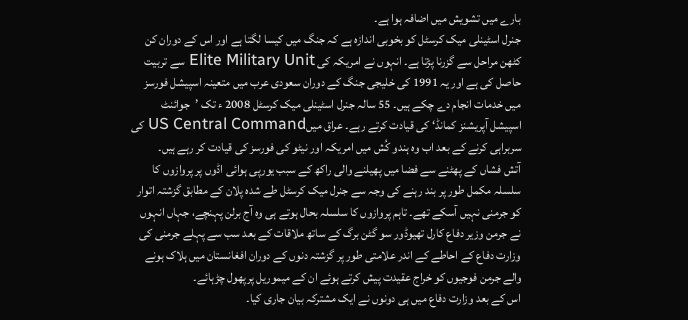بارے میں تشویش میں اضافہ ہوا ہے۔
جنرل اسٹینلی میک کرسٹل کو بخوبی اندازہ ہے کہ جنگ میں کیسا لگتا ہے اور اس کے دوران کن کٹھن مراحل سے گزرنا پڑتا ہے۔ انہوں نے امریکہ کی Elite Military Unit سے تربیت حاصل کی ہے اور یہ 1991 کی خلیجی جنگ کے دوران سعودی عرب میں متعینہ اسپیشل فورسز میں خدمات انجام دے چکے ہیں۔ 55 سالہ جنرل اسٹینلی میک کرسٹل 2008 ء تک ’جوائنٹ اسپیشل آپریشنز کمانڈ‘ کی قیادت کرتے رہے۔ عراق میںUS Central Command کی سربراہی کرنے کے بعد اب وہ ہندو کُش میں امریکہ اور نیٹو کی فورسز کی قیادت کر رہے ہیں۔
آتش فشاں کے پھٹنے سے فضا میں پھیلنے والی راکھ کے سبب یورپی ہوائی اڈوں پر پروازوں کا سلسلہ مکمل طور پر بند رہنے کی وجہ سے جنرل میک کرسٹل طے شدہ پلان کے مطابق گزشتہ اتوار کو جرمنی نہیں آسکے تھے۔ تاہم پروازوں کا سلسلہ بحال ہوتے ہی وہ آج برلن پہنچے، جہاں انہوں نے جرمن وزیر دفاع کارل تھیوڈور سو گٹن برگ کے ساتھ ملاقات کے بعد سب سے پہلے جرمنی کی وزارت دفاع کے احاطے کے اندر علامتی طور پر گزشتہ دنوں کے دوران افغانستان میں ہلاک ہونے والے جرمن فوجیوں کو خراج عقیدت پیش کرتے ہوئے ان کے میموریل پرپھول چڑہائے۔
اس کے بعد وزارت دفاع میں ہی دونوں نے ایک مشترکہ بیان جاری کیا۔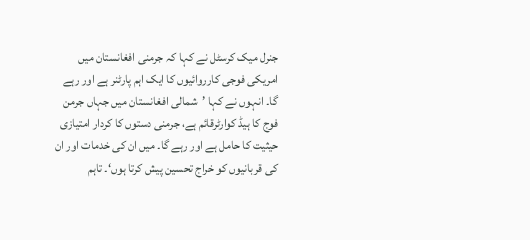جنرل میک کرسٹل نے کہا کہ جرمنی افغانستان میں امریکی فوجی کارروائیوں کا ایک اہم پارٹنر ہے اور رہے گا۔ انہوں نے کہا ’شمالی افغانستان میں جہاں جرمن فوج کا ہیڈ کوارٹرقائم ہے، جرمنی دستوں کا کردار امتیازی حیثیت کا حامل ہے اور رہے گا۔ میں ان کی خدمات اور ان کی قربانیوں کو خراج تحسین پیش کرتا ہوں‘۔ تاہم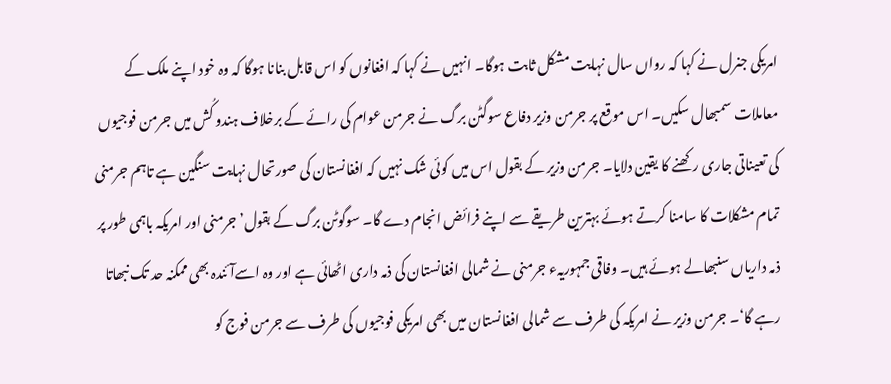امریکی جنرل نے کہا کہ رواں سال نہایت مشکل ثابت ہوگا۔ انہیں نے کہا کہ افغانوں کو اس قابل بنانا ہوگا کہ وہ خود اپنے ملک کے معاملات سمبھال سکیں۔ اس موقع پر جرمن وزیر دفاع سوگٹن برگ نے جرمن عوام کی رائے کے برخلاف ہندو کُش میں جرمن فوجیوں کی تعیناتی جاری رکھنے کا یقین دلایا۔ جرمن وزیر کے بقول اس میں کوئی شک نہیں کہ افغانستان کی صورتحال نہایت سنگین ہے تاہم جرمنی تمام مشکلات کا سامنا کرتے ہوئے بہترین طریقے سے اپنے فرائض انجام دے گا۔ سوگوٹن برگ کے بقول’ جرمنی اور امریکہ باہمی طور پر ذمہ داریاں سنبھالے ہوئے ہیں۔ وفاقی جمہوریہء جرمنی نے شمالی افغانستان کی ذمہ داری اٹھائی ہے اور وہ اسےآئندہ بھی ممکنہ حد تک نبھاتا رہے گا‘۔ جرمن وزیر نے امریکہ کی طرف سے شمالی افغانستان میں بھی امریکی فوجیوں کی طرف سے جرمن فوج کو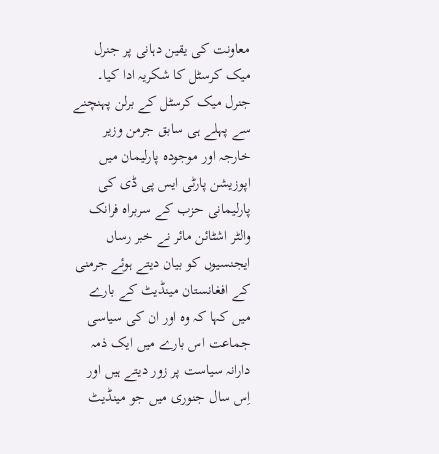معاونت کی یقین دہانی پر جنرل میک کرسٹل کا شکریہ ادا کیا۔
جنرل میک کرسٹل کے برلن پہنچنے سے پہلے ہی سابق جرمن وزیر خارجہ اور موجودہ پارلیمان میں اپوزیشن پارٹی ایس پی ڈی کی پارلیمانی حزب کے سربراہ فرانک والٹر اشٹائن مائر نے خبر رساں ایجنسیوں کو بیان دیتے ہوئے جرمنی کے افغانستان مینڈیٹ کے بارے میں کہا کہ وہ اور ان کی سیاسی جماعت اس بارے میں ایک ذمہ دارانہ سیاست پر زور دیتے ہیں اور اِس سال جنوری میں جو مینڈیٹ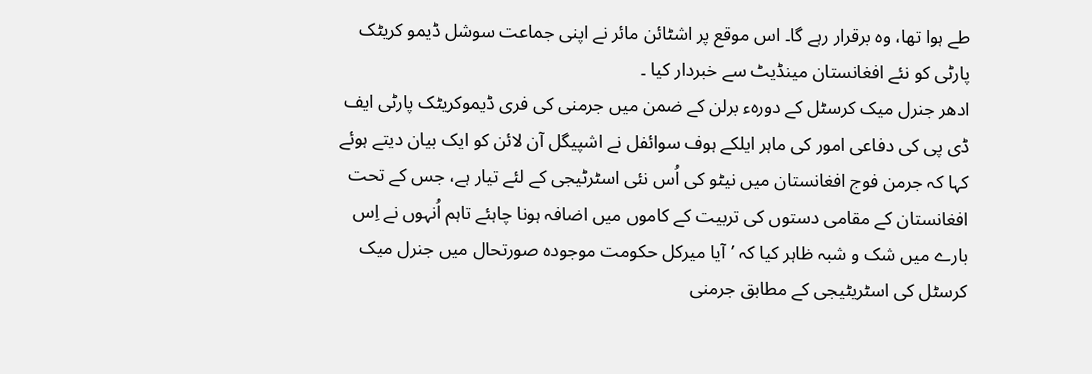طے ہوا تھا، وہ برقرار رہے گا۔ اس موقع پر اشٹائن مائر نے اپنی جماعت سوشل ڈیمو کریٹک پارٹی کو نئے افغانستان مینڈیٹ سے خبردار کیا ۔
ادھر جنرل میک کرسٹل کے دورہء برلن کے ضمن میں جرمنی کی فری ڈیموکریٹک پارٹی ایف ڈی پی کی دفاعی امور کی ماہر ایلکے ہوف سوائفل نے اشپیگل آن لائن کو ایک بیان دیتے ہوئے کہا کہ جرمن فوج افغانستان میں نیٹو کی اُس نئی اسٹرٹیجی کے لئے تیار ہے، جس کے تحت افغانستان کے مقامی دستوں کی تربیت کے کاموں میں اضافہ ہونا چاہئے تاہم اُنہوں نے اِس بارے میں شک و شبہ ظاہر کیا کہ ’آیا میرکل حکومت موجودہ صورتحال میں جنرل میک کرسٹل کی اسٹریٹیجی کے مطابق جرمنی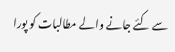سے کئے جانے والے مطالبات کو پورا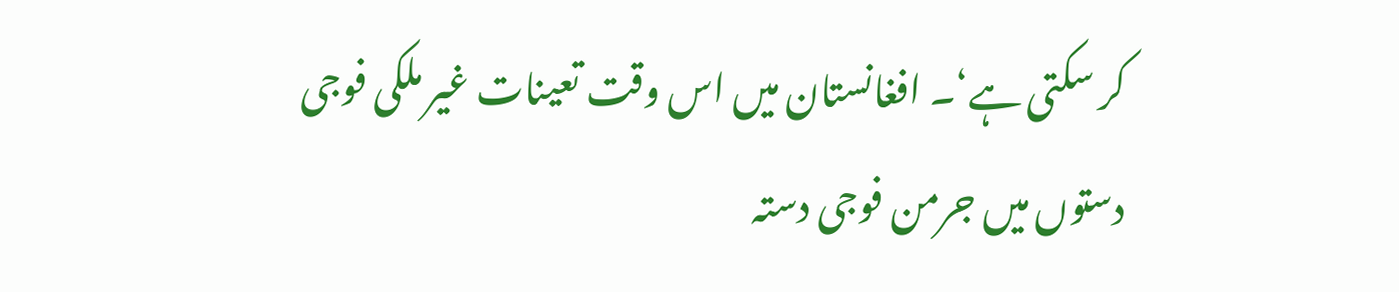کر سکتی ہے‘۔ افغانستان میں اس وقت تعینات غیر ملکی فوجی دستوں میں جرمن فوجی دستہ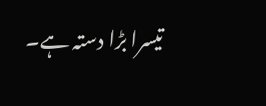تیسرا بڑا دستہ ہے۔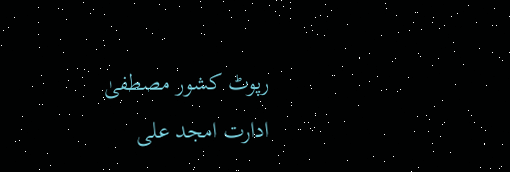رپوٹ کشور مصطفیٰ
ادارت امجد علی